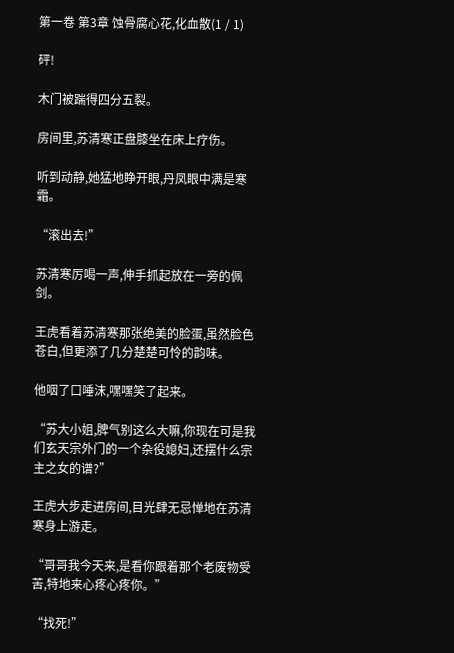第一卷 第3章 蚀骨腐心花,化血散(1 / 1)

砰!

木门被踹得四分五裂。

房间里,苏清寒正盘膝坐在床上疗伤。

听到动静,她猛地睁开眼,丹凤眼中满是寒霜。

“滚出去!”

苏清寒厉喝一声,伸手抓起放在一旁的佩剑。

王虎看着苏清寒那张绝美的脸蛋,虽然脸色苍白,但更添了几分楚楚可怜的韵味。

他咽了口唾沫,嘿嘿笑了起来。

“苏大小姐,脾气别这么大嘛,你现在可是我们玄天宗外门的一个杂役媳妇,还摆什么宗主之女的谱?”

王虎大步走进房间,目光肆无忌惮地在苏清寒身上游走。

“哥哥我今天来,是看你跟着那个老废物受苦,特地来心疼心疼你。”

“找死!”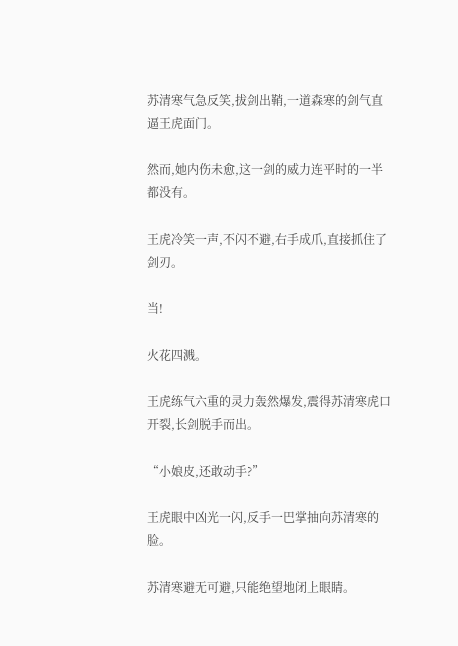苏清寒气急反笑,拔剑出鞘,一道森寒的剑气直逼王虎面门。

然而,她内伤未愈,这一剑的威力连平时的一半都没有。

王虎冷笑一声,不闪不避,右手成爪,直接抓住了剑刃。

当!

火花四溅。

王虎练气六重的灵力轰然爆发,震得苏清寒虎口开裂,长剑脱手而出。

“小娘皮,还敢动手?”

王虎眼中凶光一闪,反手一巴掌抽向苏清寒的脸。

苏清寒避无可避,只能绝望地闭上眼睛。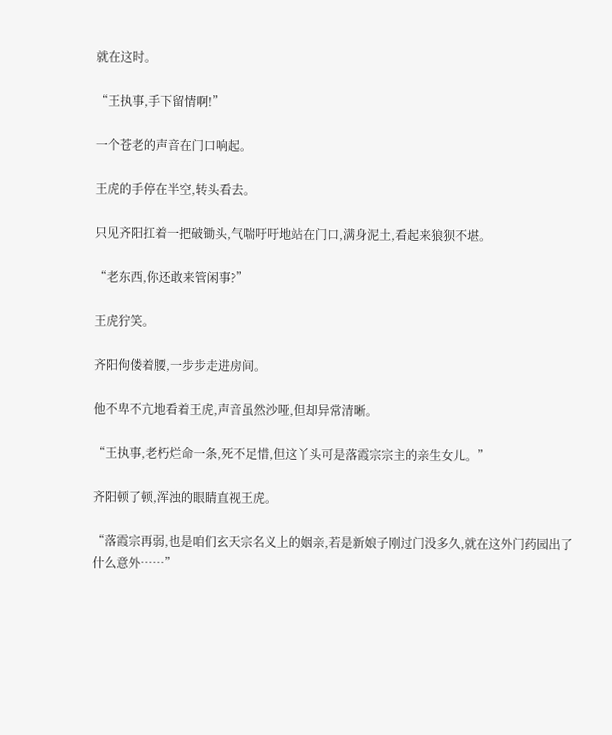就在这时。

“王执事,手下留情啊!”

一个苍老的声音在门口响起。

王虎的手停在半空,转头看去。

只见齐阳扛着一把破锄头,气喘吁吁地站在门口,满身泥土,看起来狼狈不堪。

“老东西,你还敢来管闲事?”

王虎狞笑。

齐阳佝偻着腰,一步步走进房间。

他不卑不亢地看着王虎,声音虽然沙哑,但却异常清晰。

“王执事,老朽烂命一条,死不足惜,但这丫头可是落霞宗宗主的亲生女儿。”

齐阳顿了顿,浑浊的眼睛直视王虎。

“落霞宗再弱,也是咱们玄天宗名义上的姻亲,若是新娘子刚过门没多久,就在这外门药园出了什么意外……”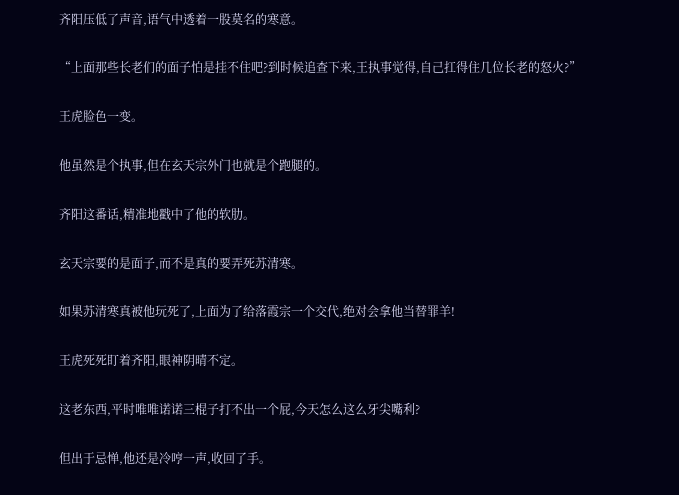齐阳压低了声音,语气中透着一股莫名的寒意。

“上面那些长老们的面子怕是挂不住吧?到时候追查下来,王执事觉得,自己扛得住几位长老的怒火?”

王虎脸色一变。

他虽然是个执事,但在玄天宗外门也就是个跑腿的。

齐阳这番话,精准地戳中了他的软肋。

玄天宗要的是面子,而不是真的要弄死苏清寒。

如果苏清寒真被他玩死了,上面为了给落霞宗一个交代,绝对会拿他当替罪羊!

王虎死死盯着齐阳,眼神阴晴不定。

这老东西,平时唯唯诺诺三棍子打不出一个屁,今天怎么这么牙尖嘴利?

但出于忌惮,他还是冷哼一声,收回了手。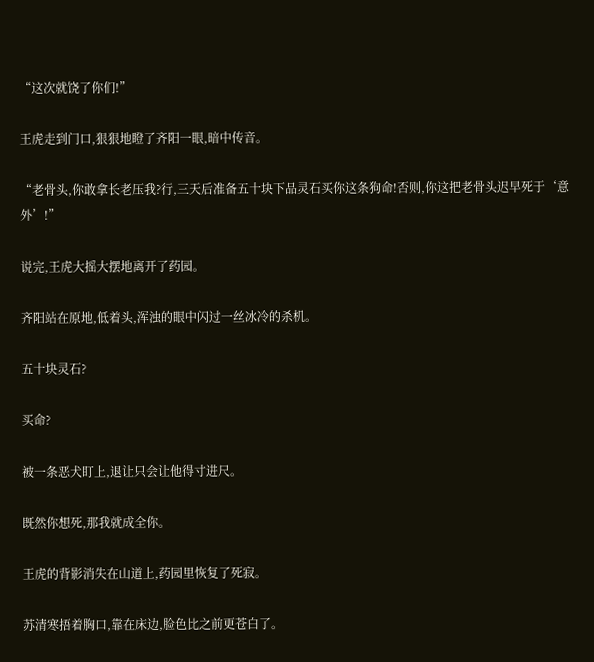“这次就饶了你们!”

王虎走到门口,狠狠地瞪了齐阳一眼,暗中传音。

“老骨头,你敢拿长老压我?行,三天后准备五十块下品灵石买你这条狗命!否则,你这把老骨头迟早死于‘意外’!”

说完,王虎大摇大摆地离开了药园。

齐阳站在原地,低着头,浑浊的眼中闪过一丝冰冷的杀机。

五十块灵石?

买命?

被一条恶犬盯上,退让只会让他得寸进尺。

既然你想死,那我就成全你。

王虎的背影消失在山道上,药园里恢复了死寂。

苏清寒捂着胸口,靠在床边,脸色比之前更苍白了。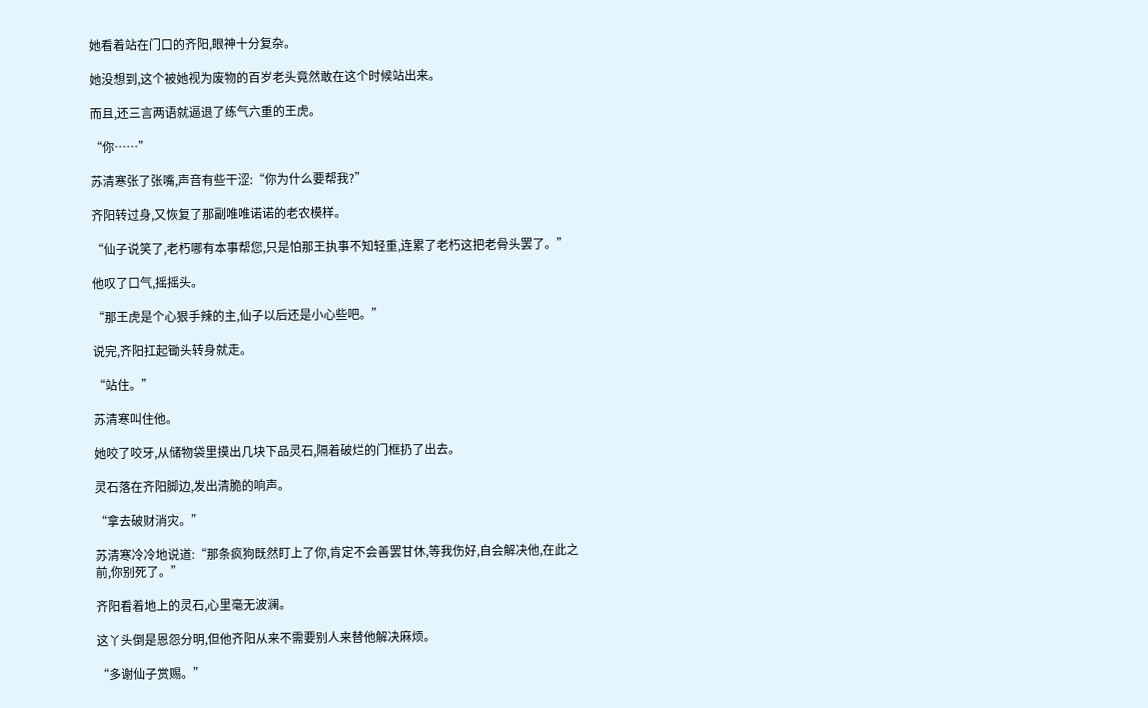她看着站在门口的齐阳,眼神十分复杂。

她没想到,这个被她视为废物的百岁老头竟然敢在这个时候站出来。

而且,还三言两语就逼退了练气六重的王虎。

“你……”

苏清寒张了张嘴,声音有些干涩:“你为什么要帮我?”

齐阳转过身,又恢复了那副唯唯诺诺的老农模样。

“仙子说笑了,老朽哪有本事帮您,只是怕那王执事不知轻重,连累了老朽这把老骨头罢了。”

他叹了口气,摇摇头。

“那王虎是个心狠手辣的主,仙子以后还是小心些吧。”

说完,齐阳扛起锄头转身就走。

“站住。”

苏清寒叫住他。

她咬了咬牙,从储物袋里摸出几块下品灵石,隔着破烂的门框扔了出去。

灵石落在齐阳脚边,发出清脆的响声。

“拿去破财消灾。”

苏清寒冷冷地说道:“那条疯狗既然盯上了你,肯定不会善罢甘休,等我伤好,自会解决他,在此之前,你别死了。”

齐阳看着地上的灵石,心里毫无波澜。

这丫头倒是恩怨分明,但他齐阳从来不需要别人来替他解决麻烦。

“多谢仙子赏赐。”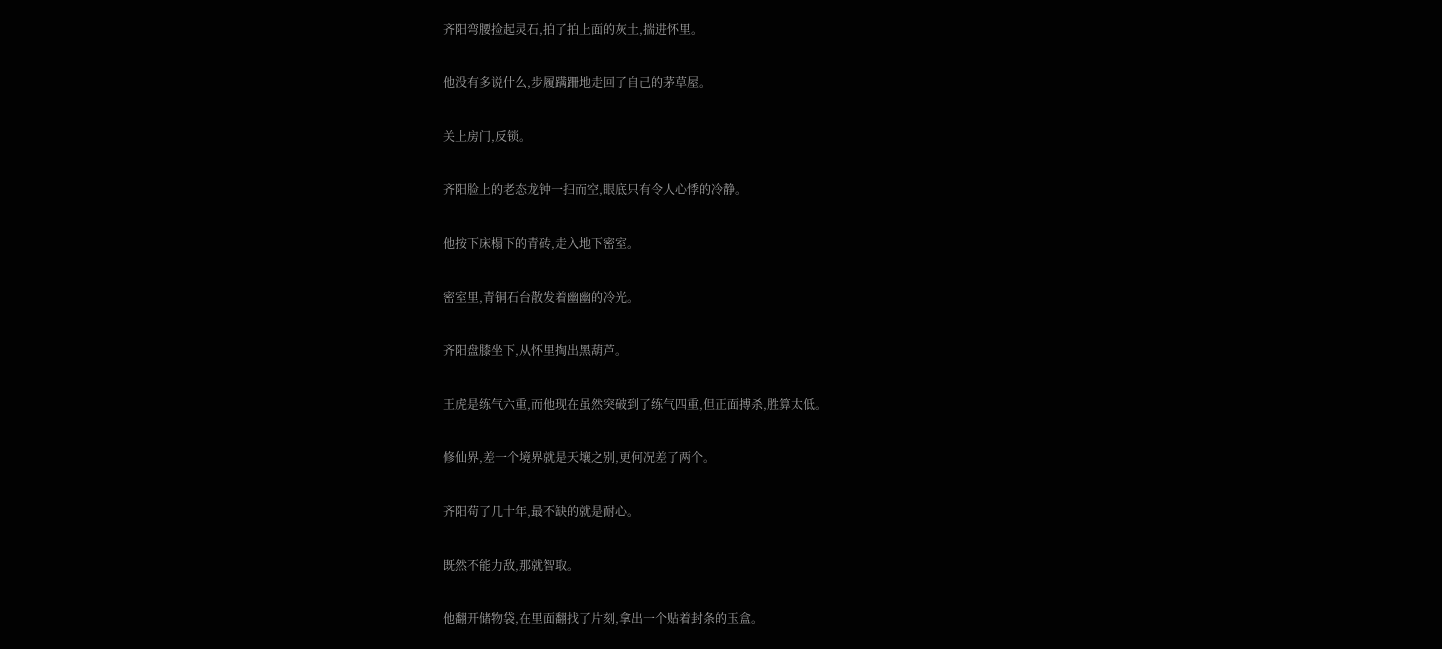齐阳弯腰捡起灵石,拍了拍上面的灰土,揣进怀里。

他没有多说什么,步履蹒跚地走回了自己的茅草屋。

关上房门,反锁。

齐阳脸上的老态龙钟一扫而空,眼底只有令人心悸的冷静。

他按下床榻下的青砖,走入地下密室。

密室里,青铜石台散发着幽幽的冷光。

齐阳盘膝坐下,从怀里掏出黑葫芦。

王虎是练气六重,而他现在虽然突破到了练气四重,但正面搏杀,胜算太低。

修仙界,差一个境界就是天壤之别,更何况差了两个。

齐阳苟了几十年,最不缺的就是耐心。

既然不能力敌,那就智取。

他翻开储物袋,在里面翻找了片刻,拿出一个贴着封条的玉盒。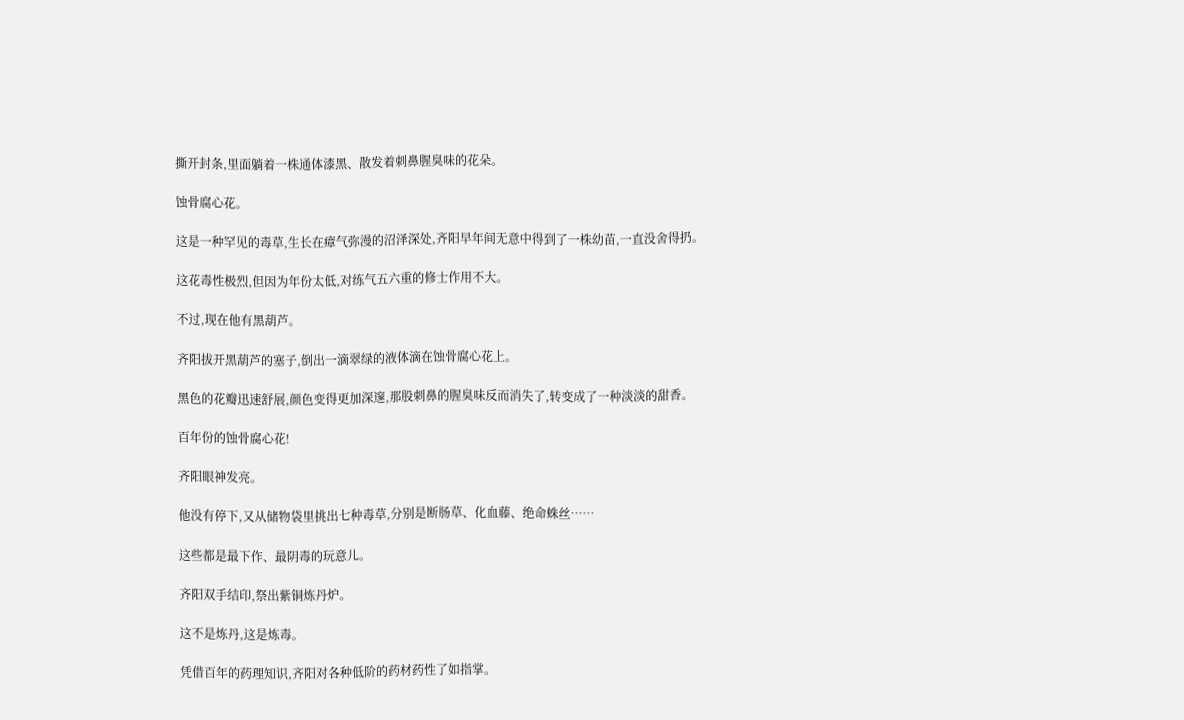撕开封条,里面躺着一株通体漆黑、散发着刺鼻腥臭味的花朵。

蚀骨腐心花。

这是一种罕见的毒草,生长在瘴气弥漫的沼泽深处,齐阳早年间无意中得到了一株幼苗,一直没舍得扔。

这花毒性极烈,但因为年份太低,对练气五六重的修士作用不大。

不过,现在他有黑葫芦。

齐阳拔开黑葫芦的塞子,倒出一滴翠绿的液体滴在蚀骨腐心花上。

黑色的花瓣迅速舒展,颜色变得更加深邃,那股刺鼻的腥臭味反而消失了,转变成了一种淡淡的甜香。

百年份的蚀骨腐心花!

齐阳眼神发亮。

他没有停下,又从储物袋里挑出七种毒草,分别是断肠草、化血藤、绝命蛛丝……

这些都是最下作、最阴毒的玩意儿。

齐阳双手结印,祭出紫铜炼丹炉。

这不是炼丹,这是炼毒。

凭借百年的药理知识,齐阳对各种低阶的药材药性了如指掌。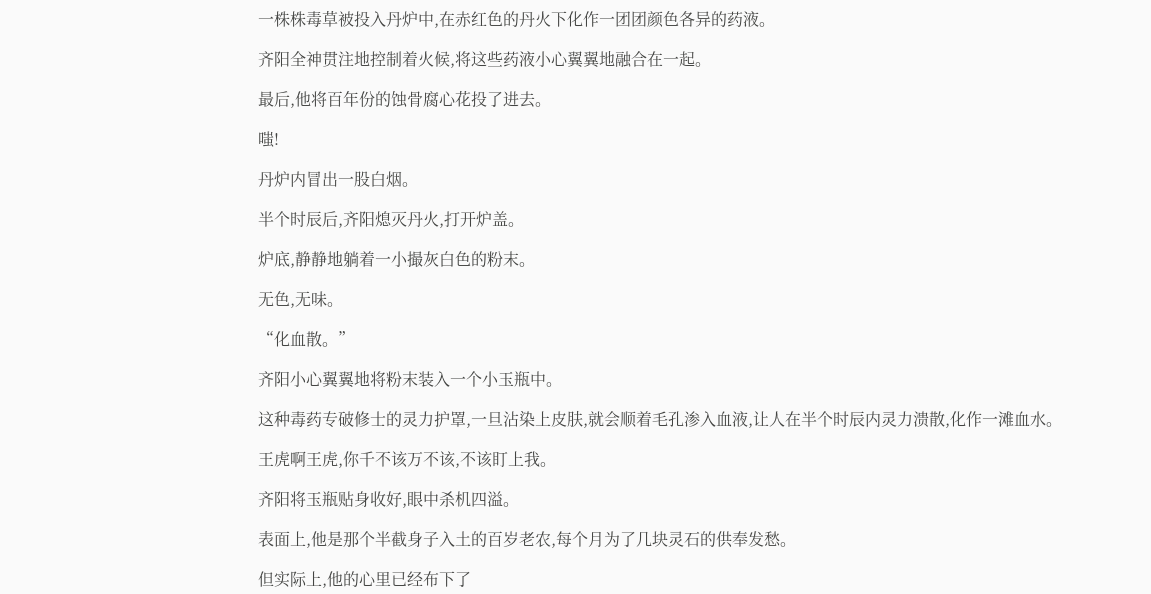一株株毒草被投入丹炉中,在赤红色的丹火下化作一团团颜色各异的药液。

齐阳全神贯注地控制着火候,将这些药液小心翼翼地融合在一起。

最后,他将百年份的蚀骨腐心花投了进去。

嗤!

丹炉内冒出一股白烟。

半个时辰后,齐阳熄灭丹火,打开炉盖。

炉底,静静地躺着一小撮灰白色的粉末。

无色,无味。

“化血散。”

齐阳小心翼翼地将粉末装入一个小玉瓶中。

这种毒药专破修士的灵力护罩,一旦沾染上皮肤,就会顺着毛孔渗入血液,让人在半个时辰内灵力溃散,化作一滩血水。

王虎啊王虎,你千不该万不该,不该盯上我。

齐阳将玉瓶贴身收好,眼中杀机四溢。

表面上,他是那个半截身子入土的百岁老农,每个月为了几块灵石的供奉发愁。

但实际上,他的心里已经布下了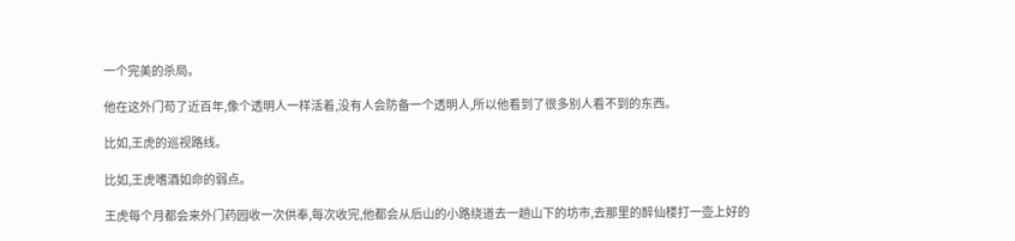一个完美的杀局。

他在这外门苟了近百年,像个透明人一样活着,没有人会防备一个透明人,所以他看到了很多别人看不到的东西。

比如,王虎的巡视路线。

比如,王虎嗜酒如命的弱点。

王虎每个月都会来外门药园收一次供奉,每次收完,他都会从后山的小路绕道去一趟山下的坊市,去那里的醉仙楼打一壶上好的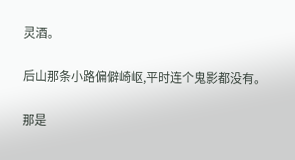灵酒。

后山那条小路偏僻崎岖,平时连个鬼影都没有。

那是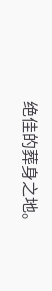绝佳的葬身之地。